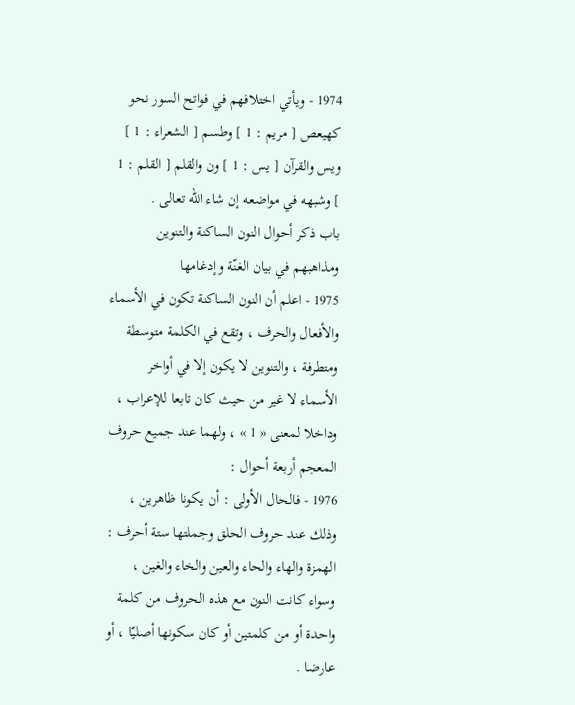1974 - ويأتي اختلافهم في فواتح السور نحو كهيعص [ مريم : 1 ] وطسم [ الشعراء : 1 ] ويس والقرآن [ يس : 1 ] ون والقلم [ القلم : 1 ] وشبهه في مواضعه إن شاء الله تعالى .
باب ذكر أحوال النون الساكنة والتنوين ومذاهبهم في بيان الغنّة وإدغامها
1975 - اعلم أن النون الساكنة تكون في الأسماء والأفعال والحرف ، وتقع في الكلمة متوسطة ومتطرفة ، والتنوين لا يكون إلا في أواخر الأسماء لا غير من حيث كان تابعا للإعراب ، وداخلا لمعنى « 1 » ، ولهما عند جميع حروف المعجم أربعة أحوال :
1976 - فالحال الأولى : أن يكونا ظاهرين ، وذلك عند حروف الحلق وجملتها ستة أحرف : الهمزة والهاء والحاء والعين والخاء والغين ، وسواء كانت النون مع هذه الحروف من كلمة واحدة أو من كلمتين أو كان سكونها أصليّا ، أو عارضا .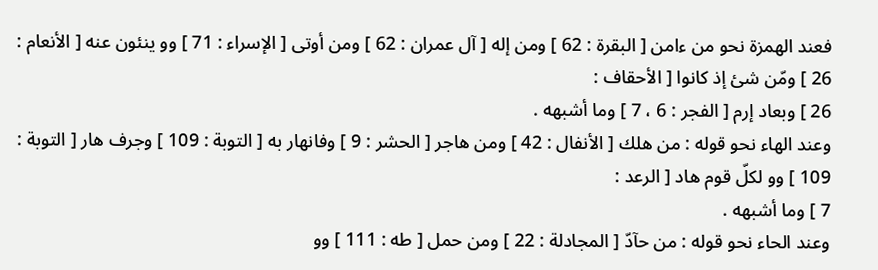فعند الهمزة نحو من ءامن [ البقرة : 62 ] ومن إله [ آل عمران : 62 ] ومن أوتى [ الإسراء : 71 ] وو ينئون عنه [ الأنعام : 26 ] ومّن شئ إذ كانوا [ الأحقاف :
26 ] وبعاد إرم [ الفجر : 6 ، 7 ] وما أشبهه .
وعند الهاء نحو قوله : من هلك [ الأنفال : 42 ] ومن هاجر [ الحشر : 9 ] وفانهار به [ التوبة : 109 ] وجرف هار [ التوبة : 109 ] وو لكلّ قوم هاد [ الرعد :
7 ] وما أشبهه .
وعند الحاء نحو قوله : من حآدّ [ المجادلة : 22 ] ومن حمل [ طه : 111 ] وو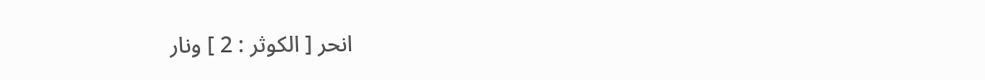انحر [ الكوثر : 2 ] ونار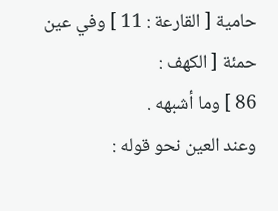حامية [ القارعة : 11 ] وفي عين حمئة [ الكهف :
86 ] وما أشبهه .
وعند العين نحو قوله :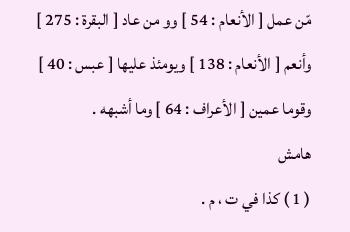مّن عمل [ الأنعام : 54 ] وو من عاد [ البقرة : 275 ] وأنعم [ الأنعام : 138 ] ويومئذ عليها [ عبس : 40 ] وقوما عمين [ الأعراف : 64 ] وما أشبهه .
هامش
( 1 ) كذا في ت ، م .